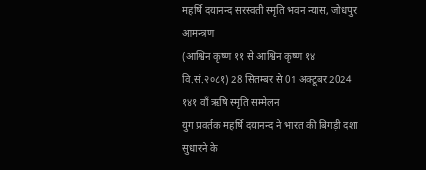महर्षि दयानन्द सरस्वती स्मृति भवन न्यास, जोधपुर
आमन्त्रण
(आश्विन कृष्ण ११ से आश्विन कृष्ण १४ वि.सं.२०८१) 28 सितम्बर से 01 अक्टूबर 2024
१४१ वाँ ऋषि स्मृति सम्मेलन
युग प्रवर्तक महर्षि दयानन्द ने भारत की बिगड़ी दशा सुधारने के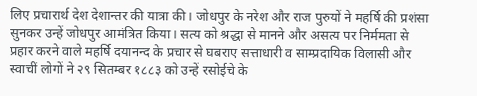लिए प्रचारार्थ देश देशान्तर की यात्रा की। जोधपुर के नरेश और राज पुरुयों ने महर्षि की प्रशंसा सुनकर उन्हें जोधपुर आमंत्रित किया। सत्य को श्रद्धा से मानने और असत्य पर निर्ममता से प्रहार करने वाले महर्षि दयानन्द के प्रचार से घबराए सत्ताधारी व साम्प्रदायिक विलासी और स्वाचीं लोगों ने २९ सितम्बर १८८३ को उन्हें रसोईचे के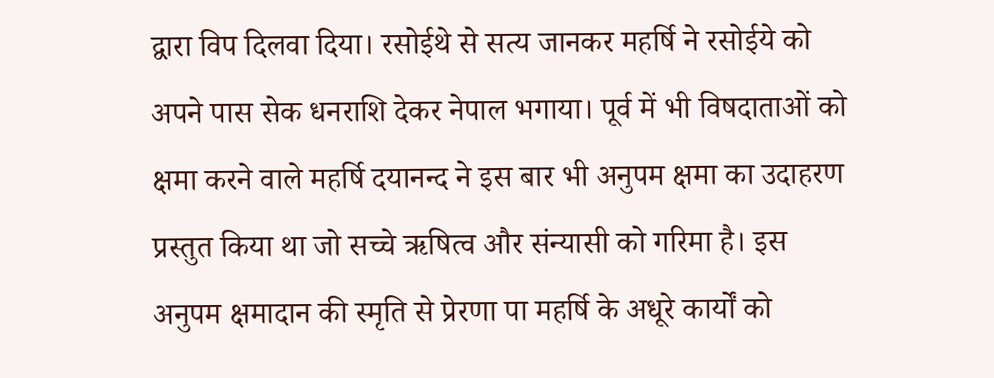द्वारा विप दिलवा दिया। रसोईथे से सत्य जानकर महर्षि ने रसोईये को अपने पास सेक धनराशि देकर नेपाल भगाया। पूर्व में भी विषदाताओं को क्षमा करने वाले महर्षि दयानन्द ने इस बार भी अनुपम क्षमा का उदाहरण प्रस्तुत किया था जो सच्चे ऋषित्व और संन्यासी को गरिमा है। इस अनुपम क्षमादान की स्मृति से प्रेरणा पा महर्षि के अधूरे कार्यों को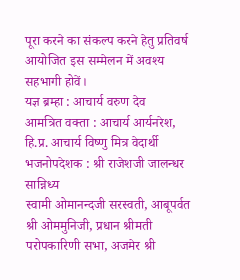पूरा करने का संकल्प करने हेतु प्रतिवर्ष आयोजित इस सम्मेलन में अवश्य सहभागी होवें।
यज्ञ ब्रम्हा : आचार्य वरुण देव
आमत्रित वक्ता : आचार्य आर्यनरेश, हि.प्र. आचार्य विष्णु मित्र वेदार्थी
भजनोपदेशक : श्री राजेशजी जालन्धर
सान्निध्य
स्वामी ओमानन्दजी सरस्वती, आबूपर्वत श्री ओममुनिजी, प्रधान श्रीमती परोपकारिणी सभा, अजमेर श्री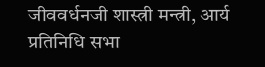जीववर्धनजी शास्त्री मन्त्री, आर्य प्रतिनिधि सभा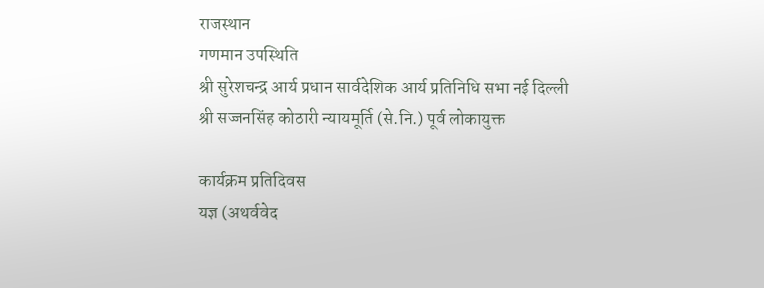राजस्थान
गणमान उपस्थिति
श्री सुरेशचन्द्र आर्य प्रधान सार्वदेशिक आर्य प्रतिनिधि सभा नई दिल्ली श्री सज्जनसिंह कोठारी न्यायमूर्ति (से.नि.) पूर्व लोकायुक्त

कार्यक्रम प्रतिदिवस
यज्ञ (अथर्ववेद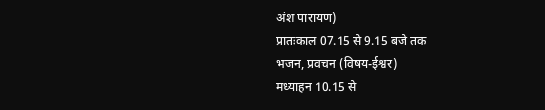अंश पारायण)
प्रातःकाल 07.15 से 9.15 बजे तक
भजन, प्रवचन (विषय-ईश्वर)
मध्याहन 10.15 से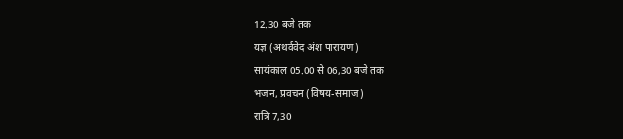12.30 बजे तक
यज्ञ (अथर्ववेद अंश पारायण)
सायंकाल 05.00 से 06,30 बजे तक
भजन, प्रवचन (विषय-समाज)
रात्रि 7,30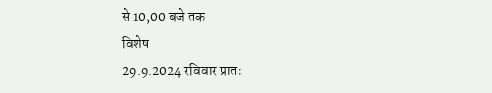से 10,00 बजे तक
विशेष
29.9.2024 रविवार प्रातः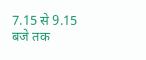7.15 से 9.15 बजे तक